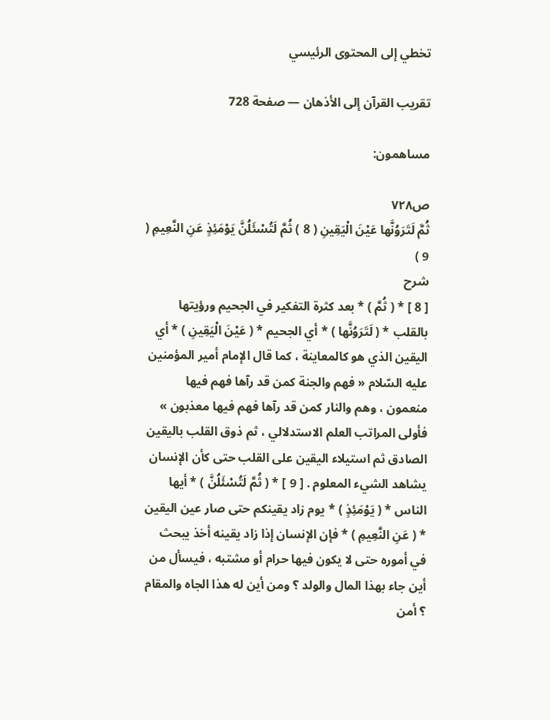تخطي إلى المحتوى الرئيسي

تقريب القرآن إلى الأذهان — صفحة 728

مساهمون:

ص٧٢٨
ثُمَّ لَتَرَوُنَّها عَيْنَ الْيَقِينِ ( 8 ) ثُمَّ لَتُسْئَلُنَّ يَوْمَئِذٍ عَنِ النَّعِيمِ ( 9 )
شرح
[ 8 ] * ( ثُمَّ ) * بعد كثرة التفكير في الجحيم ورؤيتها بالقلب * ( لَتَرَوُنَّها ) * أي الجحيم * ( عَيْنَ الْيَقِينِ ) * أي اليقين الذي هو كالمعاينة ، كما قال الإمام أمير المؤمنين عليه السّلام « فهم والجنة كمن قد رآها فهم فيها منعمون ، وهم والنار كمن قد رآها فهم فيها معذبون » فأولى المراتب العلم الاستدلالي ، ثم ذوق القلب باليقين الصادق ثم استيلاء اليقين على القلب حتى كأن الإنسان يشاهد الشيء المعلوم . [ 9 ] * ( ثُمَّ لَتُسْئَلُنَّ ) * أيها الناس * ( يَوْمَئِذٍ ) * يوم زاد يقينكم حتى صار عين اليقين * ( عَنِ النَّعِيمِ ) * فإن الإنسان إذا زاد يقينه أخذ يبحث في أموره حتى لا يكون فيها حرام أو مشتبه ، فيسأل من أين جاء بهذا المال والولد ؟ ومن أين له هذا الجاه والمقام ؟ أمن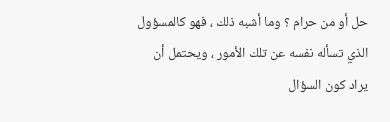حل أو من حرام ؟ وما أشبه ذلك ، فهو كالمسؤول الذي تسأله نفسه عن تلك الأمور ، ويحتمل أن يراد كون السؤال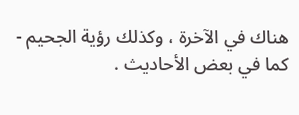هناك في الآخرة ، وكذلك رؤية الجحيم - كما في بعض الأحاديث .